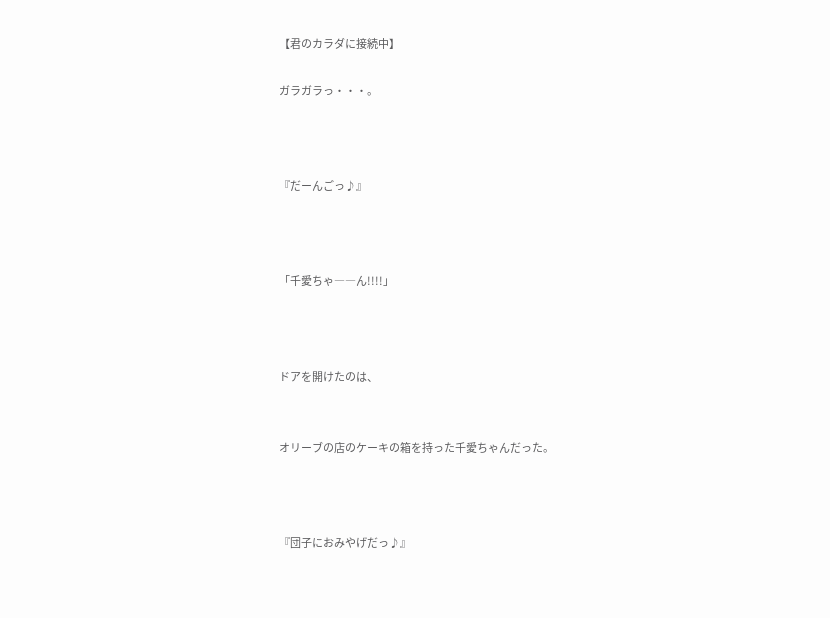【君のカラダに接続中】

ガラガラっ・・・。



『だーんごっ♪』



「千愛ちゃ――ん!!!!」



ドアを開けたのは、


オリーブの店のケーキの箱を持った千愛ちゃんだった。



『団子におみやげだっ♪』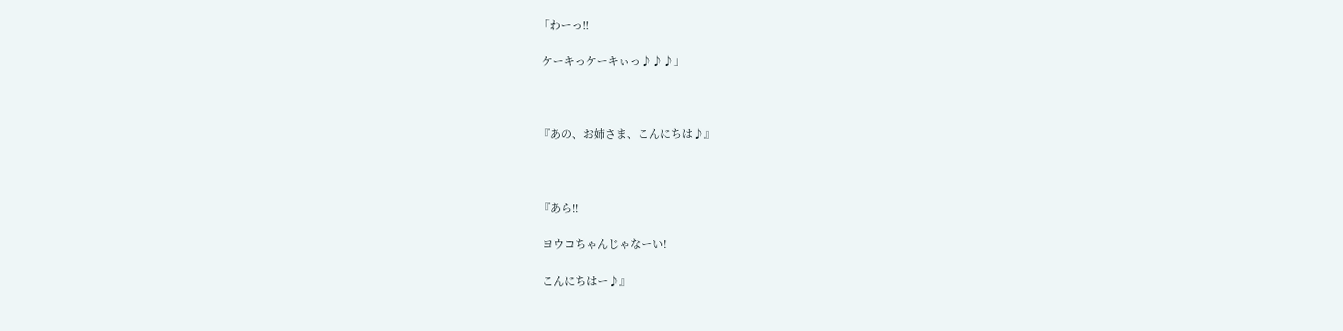「わーっ!!

 ケーキっケーキぃっ♪♪♪」



『あの、お姉さま、こんにちは♪』



『あら!!

 ヨウコちゃんじゃなーい!

 こんにちはー♪』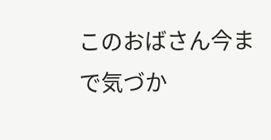このおばさん今まで気づか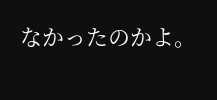なかったのかよ。